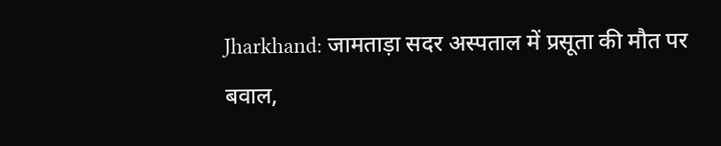Jharkhand: जामताड़ा सदर अस्पताल में प्रसूता की मौत पर बवाल,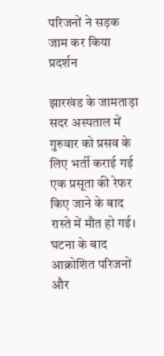परिजनों ने सड़क जाम कर किया प्रदर्शन

झारखंड के जामताड़ा सदर अस्पताल में गुरुवार को प्रसव के लिए भर्ती कराई गई एक प्रसूता की रेफर किए जाने के बाद रास्ते में मौत हो गई। घटना के बाद आक्रोशित परिजनों और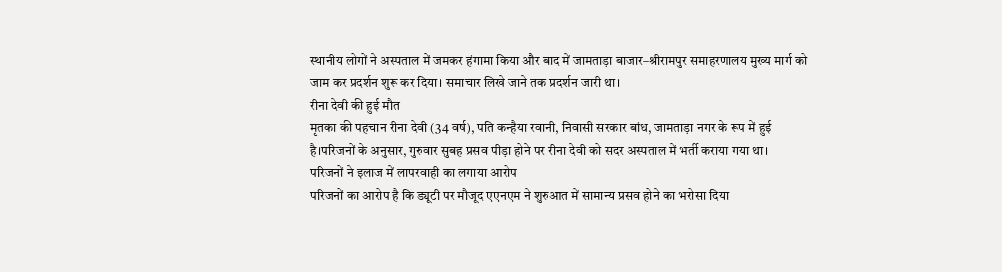स्थानीय लोगों ने अस्पताल में जमकर हंगामा किया और बाद में जामताड़ा बाजार–श्रीरामपुर समाहरणालय मुख्य मार्ग को जाम कर प्रदर्शन शुरू कर दिया। समाचार लिखे जाने तक प्रदर्शन जारी था।
रीना देवी की हुई मौत
मृतका की पहचान रीना देवी (34 वर्ष), पति कन्हैया रवानी, निवासी सरकार बांध, जामताड़ा नगर के रूप में हुई है।परिजनों के अनुसार, गुरुवार सुबह प्रसव पीड़ा होने पर रीना देवी को सदर अस्पताल में भर्ती कराया गया था।
परिजनों ने इलाज में लापरवाही का लगाया आरोप
परिजनों का आरोप है कि ड्यूटी पर मौजूद एएनएम ने शुरुआत में सामान्य प्रसव होने का भरोसा दिया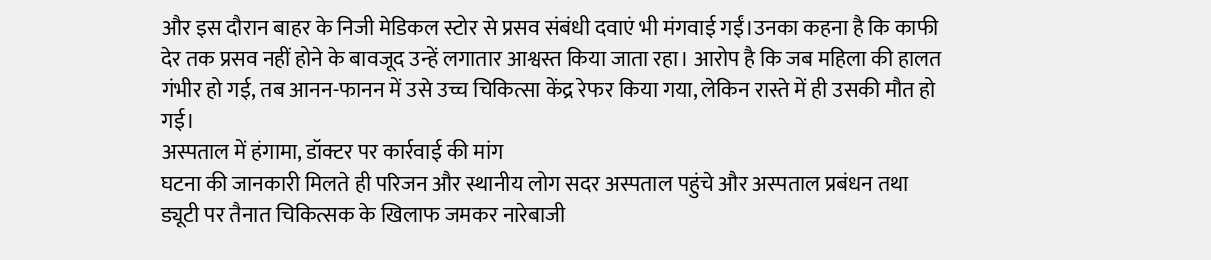और इस दौरान बाहर के निजी मेडिकल स्टोर से प्रसव संबंधी दवाएं भी मंगवाई गईं।उनका कहना है कि काफी देर तक प्रसव नहीं होने के बावजूद उन्हें लगातार आश्वस्त किया जाता रहा। आरोप है कि जब महिला की हालत गंभीर हो गई, तब आनन-फानन में उसे उच्च चिकित्सा केंद्र रेफर किया गया, लेकिन रास्ते में ही उसकी मौत हो गई।
अस्पताल में हंगामा, डॉक्टर पर कार्रवाई की मांग
घटना की जानकारी मिलते ही परिजन और स्थानीय लोग सदर अस्पताल पहुंचे और अस्पताल प्रबंधन तथा ड्यूटी पर तैनात चिकित्सक के खिलाफ जमकर नारेबाजी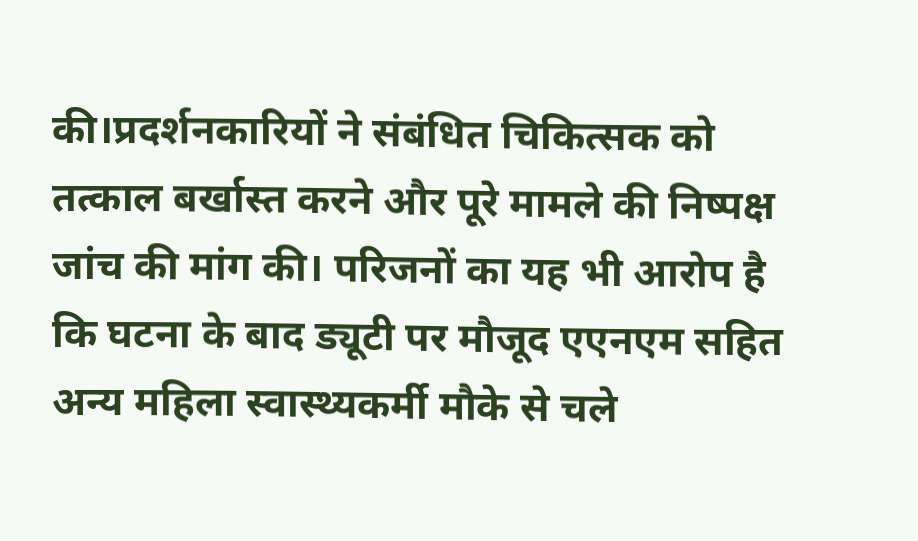की।प्रदर्शनकारियों ने संबंधित चिकित्सक को तत्काल बर्खास्त करने और पूरे मामले की निष्पक्ष जांच की मांग की। परिजनों का यह भी आरोप है कि घटना के बाद ड्यूटी पर मौजूद एएनएम सहित अन्य महिला स्वास्थ्यकर्मी मौके से चले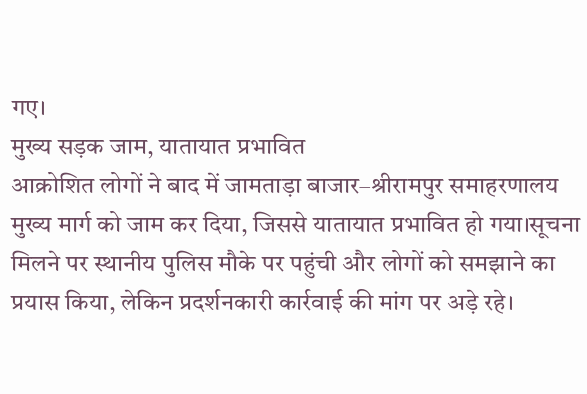गए।
मुख्य सड़क जाम, यातायात प्रभावित
आक्रोशित लोगों ने बाद में जामताड़ा बाजार–श्रीरामपुर समाहरणालय मुख्य मार्ग को जाम कर दिया, जिससे यातायात प्रभावित हो गया।सूचना मिलने पर स्थानीय पुलिस मौके पर पहुंची और लोगों को समझाने का प्रयास किया, लेकिन प्रदर्शनकारी कार्रवाई की मांग पर अड़े रहे।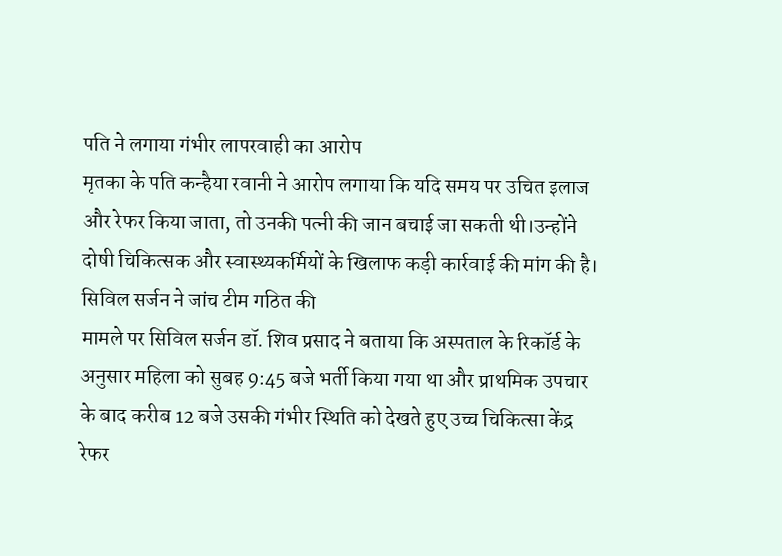पति ने लगाया गंभीर लापरवाही का आरोप
मृतका के पति कन्हैया रवानी ने आरोप लगाया कि यदि समय पर उचित इलाज और रेफर किया जाता, तो उनकी पत्नी की जान बचाई जा सकती थी।उन्होंने दोषी चिकित्सक और स्वास्थ्यकर्मियों के खिलाफ कड़ी कार्रवाई की मांग की है।
सिविल सर्जन ने जांच टीम गठित की
मामले पर सिविल सर्जन डॉ. शिव प्रसाद ने बताया कि अस्पताल के रिकॉर्ड के अनुसार महिला को सुबह 9:45 बजे भर्ती किया गया था और प्राथमिक उपचार के बाद करीब 12 बजे उसकी गंभीर स्थिति को देखते हुए उच्च चिकित्सा केंद्र रेफर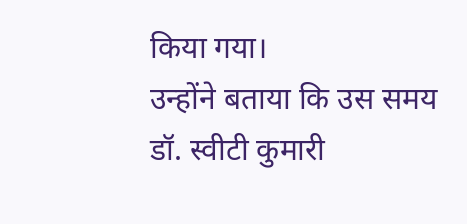किया गया।
उन्होंने बताया कि उस समय डॉ. स्वीटी कुमारी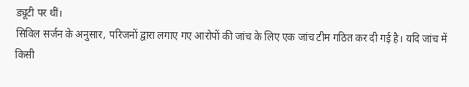ड्यूटी पर थीं।
सिविल सर्जन के अनुसार, परिजनों द्वारा लगाए गए आरोपों की जांच के लिए एक जांच टीम गठित कर दी गई है। यदि जांच में किसी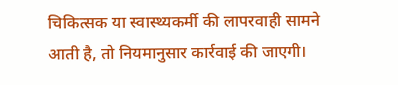चिकित्सक या स्वास्थ्यकर्मी की लापरवाही सामने आती है, तो नियमानुसार कार्रवाई की जाएगी।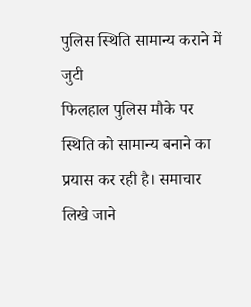पुलिस स्थिति सामान्य कराने में जुटी
फिलहाल पुलिस मौके पर स्थिति को सामान्य बनाने का प्रयास कर रही है। समाचार लिखे जाने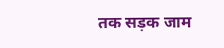तक सड़क जाम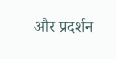और प्रदर्शन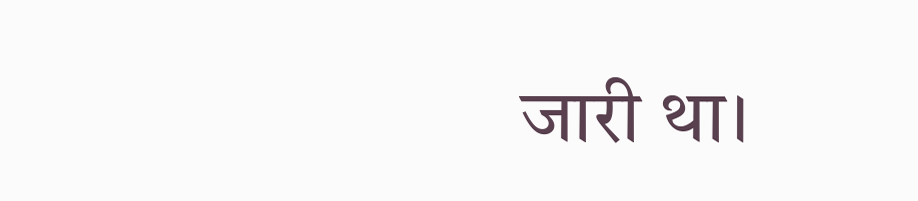जारी था।